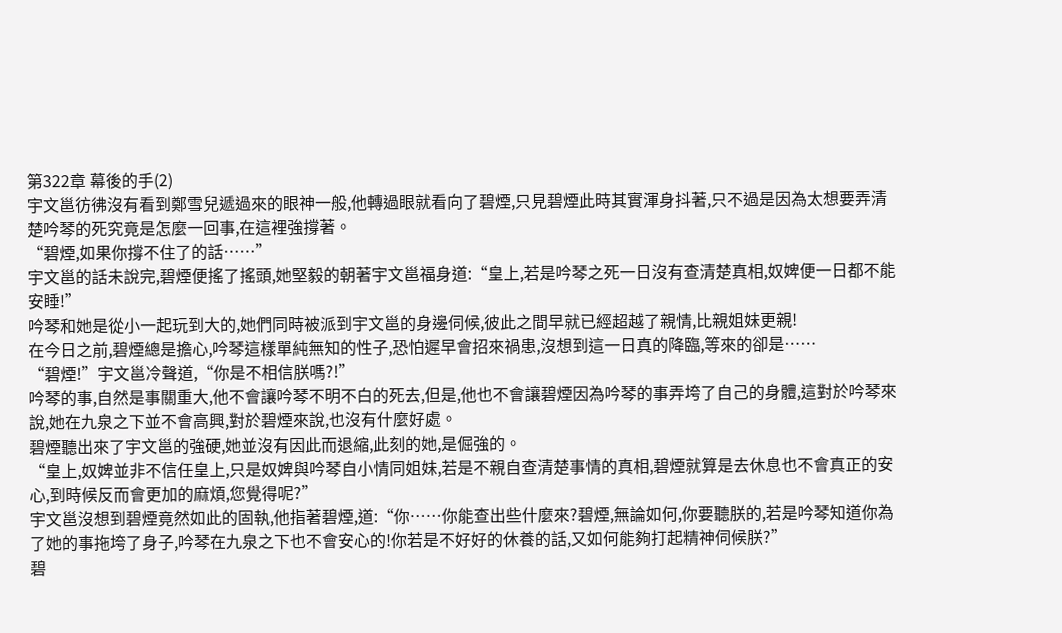第322章 幕後的手(2)
宇文邕彷彿沒有看到鄭雪兒遞過來的眼神一般,他轉過眼就看向了碧煙,只見碧煙此時其實渾身抖著,只不過是因為太想要弄清楚吟琴的死究竟是怎麼一回事,在這裡強撐著。
“碧煙,如果你撐不住了的話……”
宇文邕的話未說完,碧煙便搖了搖頭,她堅毅的朝著宇文邕福身道:“皇上,若是吟琴之死一日沒有查清楚真相,奴婢便一日都不能安睡!”
吟琴和她是從小一起玩到大的,她們同時被派到宇文邕的身邊伺候,彼此之間早就已經超越了親情,比親姐妹更親!
在今日之前,碧煙總是擔心,吟琴這樣單純無知的性子,恐怕遲早會招來禍患,沒想到這一日真的降臨,等來的卻是……
“碧煙!”宇文邕冷聲道,“你是不相信朕嗎?!”
吟琴的事,自然是事關重大,他不會讓吟琴不明不白的死去,但是,他也不會讓碧煙因為吟琴的事弄垮了自己的身體,這對於吟琴來說,她在九泉之下並不會高興,對於碧煙來說,也沒有什麼好處。
碧煙聽出來了宇文邕的強硬,她並沒有因此而退縮,此刻的她,是倔強的。
“皇上,奴婢並非不信任皇上,只是奴婢與吟琴自小情同姐妹,若是不親自查清楚事情的真相,碧煙就算是去休息也不會真正的安心,到時候反而會更加的麻煩,您覺得呢?”
宇文邕沒想到碧煙竟然如此的固執,他指著碧煙,道:“你……你能查出些什麼來?碧煙,無論如何,你要聽朕的,若是吟琴知道你為了她的事拖垮了身子,吟琴在九泉之下也不會安心的!你若是不好好的休養的話,又如何能夠打起精神伺候朕?”
碧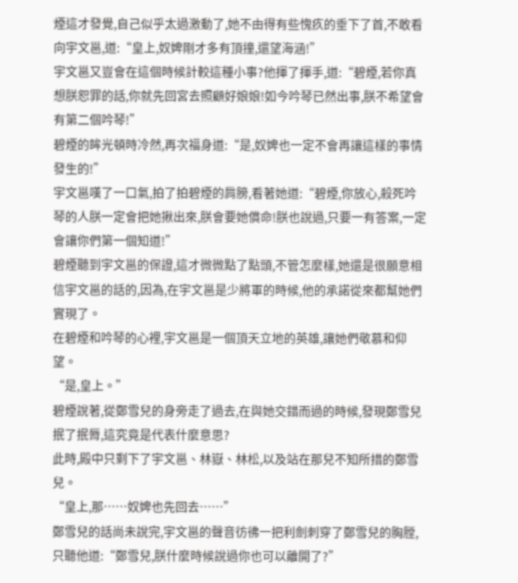煙這才發覺,自己似乎太過激動了,她不由得有些愧疚的垂下了首,不敢看向宇文邕,道:“皇上,奴婢剛才多有頂撞,還望海涵!”
宇文邕又豈會在這個時候計較這種小事?他揮了揮手,道:“碧煙,若你真想朕恕罪的話,你就先回宮去照顧好娘娘!如今吟琴已然出事,朕不希望會有第二個吟琴!”
碧煙的眸光頓時冷然,再次福身道:“是,奴婢也一定不會再讓這樣的事情發生的!”
宇文邕嘆了一口氣,拍了拍碧煙的肩膀,看著她道:“碧煙,你放心,殺死吟琴的人朕一定會把她揪出來,朕會要她償命!朕也說過,只要一有答案,一定會讓你們第一個知道!”
碧煙聽到宇文邕的保證,這才微微點了點頭,不管怎麼樣,她還是很願意相信宇文邕的話的,因為,在宇文邕是少將軍的時候,他的承諾從來都幫她們實現了。
在碧煙和吟琴的心裡,宇文邕是一個頂天立地的英雄,讓她們敬慕和仰望。
“是,皇上。”
碧煙說著,從鄭雪兒的身旁走了過去,在與她交錯而過的時候,發現鄭雪兒抿了抿脣,這究竟是代表什麼意思?
此時,殿中只剩下了宇文邕、林嶽、林松,以及站在那兒不知所措的鄭雪兒。
“皇上,那……奴婢也先回去……”
鄭雪兒的話尚未說完,宇文邕的聲音彷彿一把利劍刺穿了鄭雪兒的胸膛,只聽他道:“鄭雪兒,朕什麼時候說過你也可以離開了?”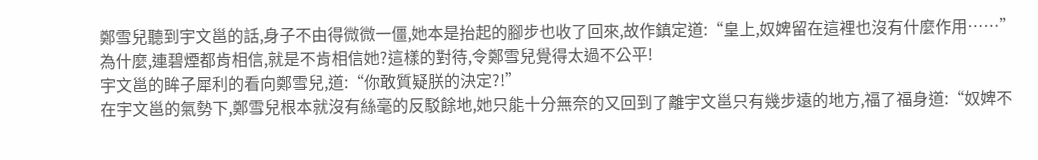鄭雪兒聽到宇文邕的話,身子不由得微微一僵,她本是抬起的腳步也收了回來,故作鎮定道:“皇上,奴婢留在這裡也沒有什麼作用……”
為什麼,連碧煙都肯相信,就是不肯相信她?這樣的對待,令鄭雪兒覺得太過不公平!
宇文邕的眸子犀利的看向鄭雪兒,道:“你敢質疑朕的決定?!”
在宇文邕的氣勢下,鄭雪兒根本就沒有絲毫的反駁餘地,她只能十分無奈的又回到了離宇文邕只有幾步遠的地方,福了福身道:“奴婢不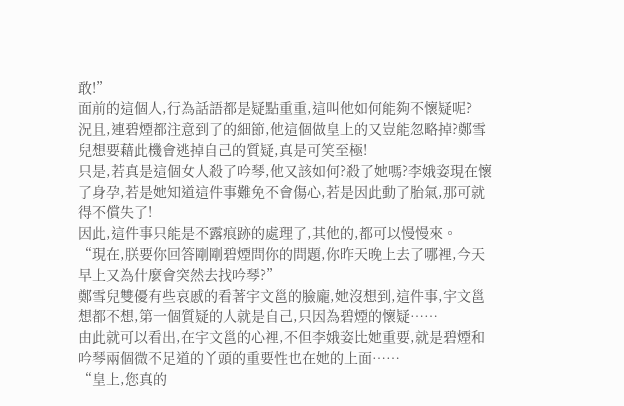敢!”
面前的這個人,行為話語都是疑點重重,這叫他如何能夠不懷疑呢?
況且,連碧煙都注意到了的細節,他這個做皇上的又豈能忽略掉?鄭雪兒想要藉此機會逃掉自己的質疑,真是可笑至極!
只是,若真是這個女人殺了吟琴,他又該如何?殺了她嗎?李娥姿現在懷了身孕,若是她知道這件事難免不會傷心,若是因此動了胎氣,那可就得不償失了!
因此,這件事只能是不露痕跡的處理了,其他的,都可以慢慢來。
“現在,朕要你回答剛剛碧煙問你的問題,你昨天晚上去了哪裡,今天早上又為什麼會突然去找吟琴?”
鄭雪兒雙優有些哀慼的看著宇文邕的臉龐,她沒想到,這件事,宇文邕想都不想,第一個質疑的人就是自己,只因為碧煙的懷疑……
由此就可以看出,在宇文邕的心裡,不但李娥姿比她重要,就是碧煙和吟琴兩個微不足道的丫頭的重要性也在她的上面……
“皇上,您真的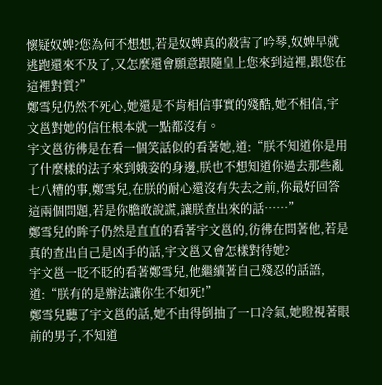懷疑奴婢?您為何不想想,若是奴婢真的殺害了吟琴,奴婢早就逃跑還來不及了,又怎麼還會願意跟隨皇上您來到這裡,跟您在這裡對質?”
鄭雪兒仍然不死心,她還是不肯相信事實的殘酷,她不相信,宇文邕對她的信任根本就一點都沒有。
宇文邕彷彿是在看一個笑話似的看著她,道:“朕不知道你是用了什麼樣的法子來到娥姿的身邊,朕也不想知道你過去那些亂七八糟的事,鄭雪兒,在朕的耐心還沒有失去之前,你最好回答這兩個問題,若是你膽敢說謊,讓朕查出來的話……”
鄭雪兒的眸子仍然是直直的看著宇文邕的,彷彿在問著他,若是真的查出自己是凶手的話,宇文邕又會怎樣對待她?
宇文邕一眨不眨的看著鄭雪兒,他繼續著自己殘忍的話語,道:“朕有的是辦法讓你生不如死!”
鄭雪兒聽了宇文邕的話,她不由得倒抽了一口冷氣,她瞪視著眼前的男子,不知道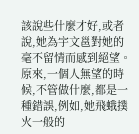該說些什麼才好,或者說,她為宇文邕對她的毫不留情而感到絕望。
原來,一個人無望的時候,不管做什麼,都是一種錯誤,例如,她飛蛾撲火一般的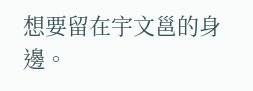想要留在宇文邕的身邊。